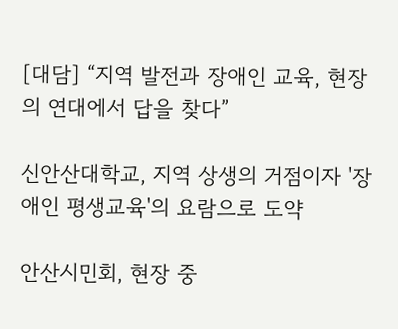[대담] “지역 발전과 장애인 교육, 현장의 연대에서 답을 찾다”

신안산대학교, 지역 상생의 거점이자 '장애인 평생교육'의 요람으로 도약

안산시민회, 현장 중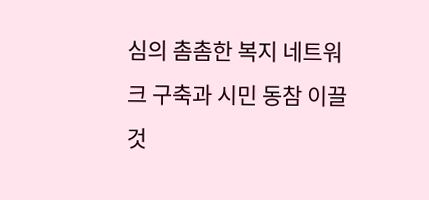심의 촘촘한 복지 네트워크 구축과 시민 동참 이끌 것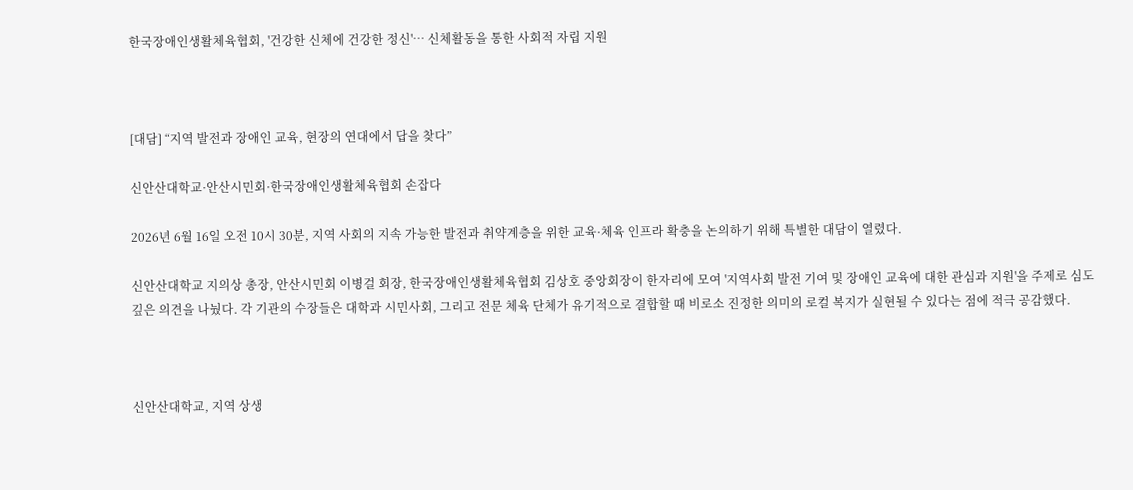한국장애인생활체육협회, '건강한 신체에 건강한 정신'… 신체활동을 통한 사회적 자립 지원



[대담] “지역 발전과 장애인 교육, 현장의 연대에서 답을 찾다”

신안산대학교·안산시민회·한국장애인생활체육협회 손잡다

2026년 6월 16일 오전 10시 30분, 지역 사회의 지속 가능한 발전과 취약계층을 위한 교육·체육 인프라 확충을 논의하기 위해 특별한 대담이 열렸다.

신안산대학교 지의상 총장, 안산시민회 이병걸 회장, 한국장애인생활체육협회 김상호 중앙회장이 한자리에 모여 '지역사회 발전 기여 및 장애인 교육에 대한 관심과 지원'을 주제로 심도 깊은 의견을 나눴다. 각 기관의 수장들은 대학과 시민사회, 그리고 전문 체육 단체가 유기적으로 결합할 때 비로소 진정한 의미의 로컬 복지가 실현될 수 있다는 점에 적극 공감했다.



신안산대학교, 지역 상생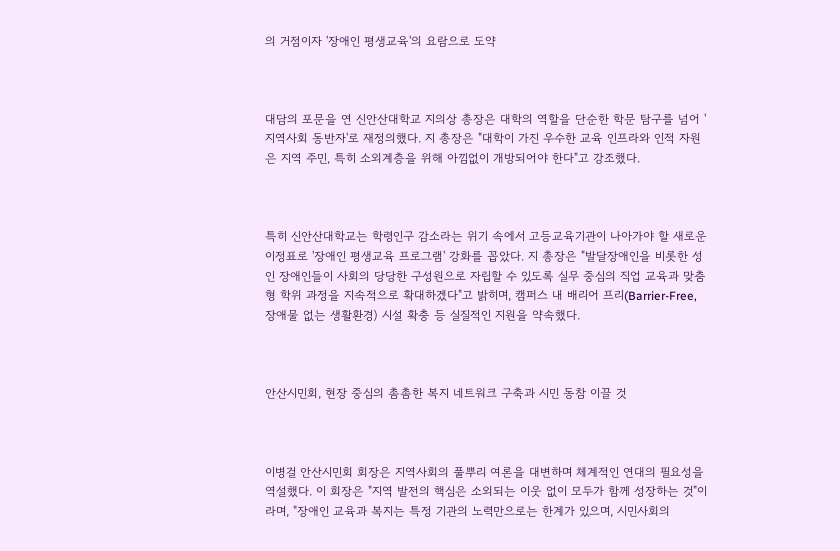의 거점이자 '장애인 평생교육'의 요람으로 도약



대담의 포문을 연 신안산대학교 지의상 총장은 대학의 역할을 단순한 학문 탐구를 넘어 '지역사회 동반자'로 재정의했다. 지 총장은 "대학이 가진 우수한 교육 인프라와 인적 자원은 지역 주민, 특히 소외계층을 위해 아낌없이 개방되어야 한다"고 강조했다.



특히 신안산대학교는 학령인구 감소라는 위기 속에서 고등교육기관이 나아가야 할 새로운 이정표로 '장애인 평생교육 프로그램' 강화를 꼽았다. 지 총장은 "발달장애인을 비롯한 성인 장애인들이 사회의 당당한 구성원으로 자립할 수 있도록 실무 중심의 직업 교육과 맞춤형 학위 과정을 지속적으로 확대하겠다"고 밝히며, 캠퍼스 내 배리어 프리(Barrier-Free, 장애물 없는 생활환경) 시설 확충 등 실질적인 지원을 약속했다.



안산시민회, 현장 중심의 촘촘한 복지 네트워크 구축과 시민 동참 이끌 것



이병걸 안산시민회 회장은 지역사회의 풀뿌리 여론을 대변하며 체계적인 연대의 필요성을 역설했다. 이 회장은 "지역 발전의 핵심은 소외되는 이웃 없이 모두가 함께 성장하는 것"이라며, "장애인 교육과 복지는 특정 기관의 노력만으로는 한계가 있으며, 시민사회의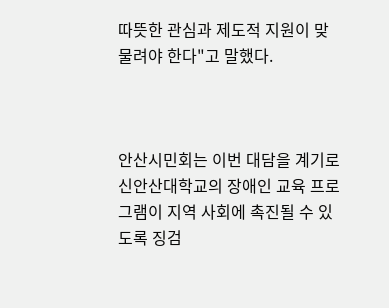따뜻한 관심과 제도적 지원이 맞물려야 한다"고 말했다.



안산시민회는 이번 대담을 계기로 신안산대학교의 장애인 교육 프로그램이 지역 사회에 촉진될 수 있도록 징검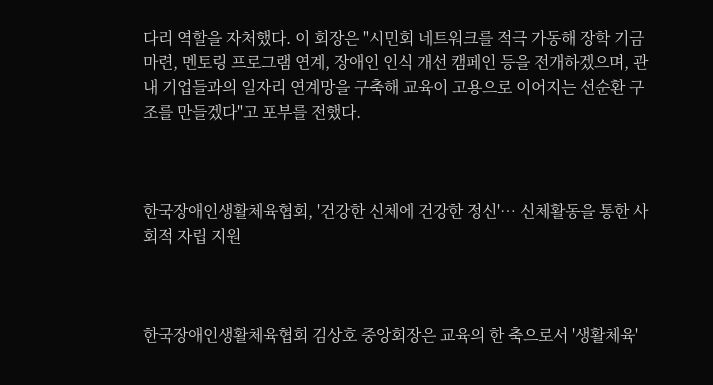다리 역할을 자처했다. 이 회장은 "시민회 네트워크를 적극 가동해 장학 기금 마련, 멘토링 프로그램 연계, 장애인 인식 개선 캠페인 등을 전개하겠으며, 관내 기업들과의 일자리 연계망을 구축해 교육이 고용으로 이어지는 선순환 구조를 만들겠다"고 포부를 전했다.



한국장애인생활체육협회, '건강한 신체에 건강한 정신'… 신체활동을 통한 사회적 자립 지원



한국장애인생활체육협회 김상호 중앙회장은 교육의 한 축으로서 '생활체육'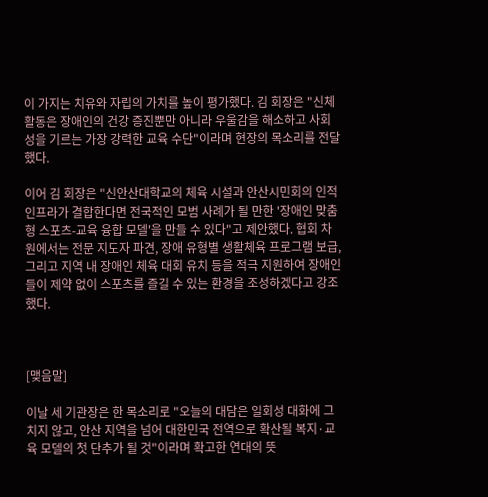이 가지는 치유와 자립의 가치를 높이 평가했다. 김 회장은 "신체 활동은 장애인의 건강 증진뿐만 아니라 우울감을 해소하고 사회성을 기르는 가장 강력한 교육 수단"이라며 현장의 목소리를 전달했다.

이어 김 회장은 "신안산대학교의 체육 시설과 안산시민회의 인적 인프라가 결합한다면 전국적인 모범 사례가 될 만한 '장애인 맞춤형 스포츠-교육 융합 모델'을 만들 수 있다"고 제안했다. 협회 차원에서는 전문 지도자 파견, 장애 유형별 생활체육 프로그램 보급, 그리고 지역 내 장애인 체육 대회 유치 등을 적극 지원하여 장애인들이 제약 없이 스포츠를 즐길 수 있는 환경을 조성하겠다고 강조했다.



[맺음말]

이날 세 기관장은 한 목소리로 "오늘의 대담은 일회성 대화에 그치지 않고, 안산 지역을 넘어 대한민국 전역으로 확산될 복지·교육 모델의 첫 단추가 될 것"이라며 확고한 연대의 뜻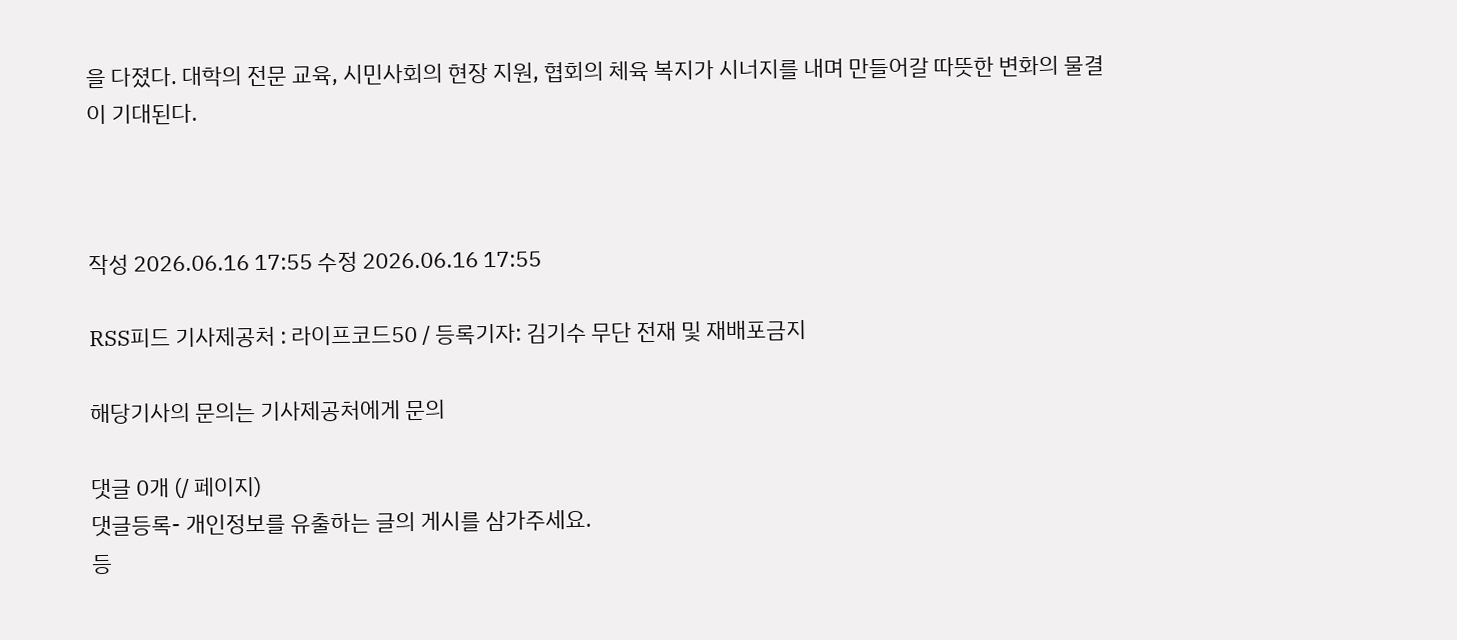을 다졌다. 대학의 전문 교육, 시민사회의 현장 지원, 협회의 체육 복지가 시너지를 내며 만들어갈 따뜻한 변화의 물결이 기대된다.



작성 2026.06.16 17:55 수정 2026.06.16 17:55

RSS피드 기사제공처 : 라이프코드50 / 등록기자: 김기수 무단 전재 및 재배포금지

해당기사의 문의는 기사제공처에게 문의

댓글 0개 (/ 페이지)
댓글등록- 개인정보를 유출하는 글의 게시를 삼가주세요.
등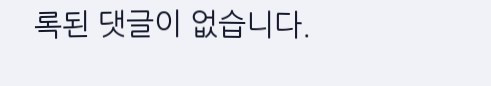록된 댓글이 없습니다.